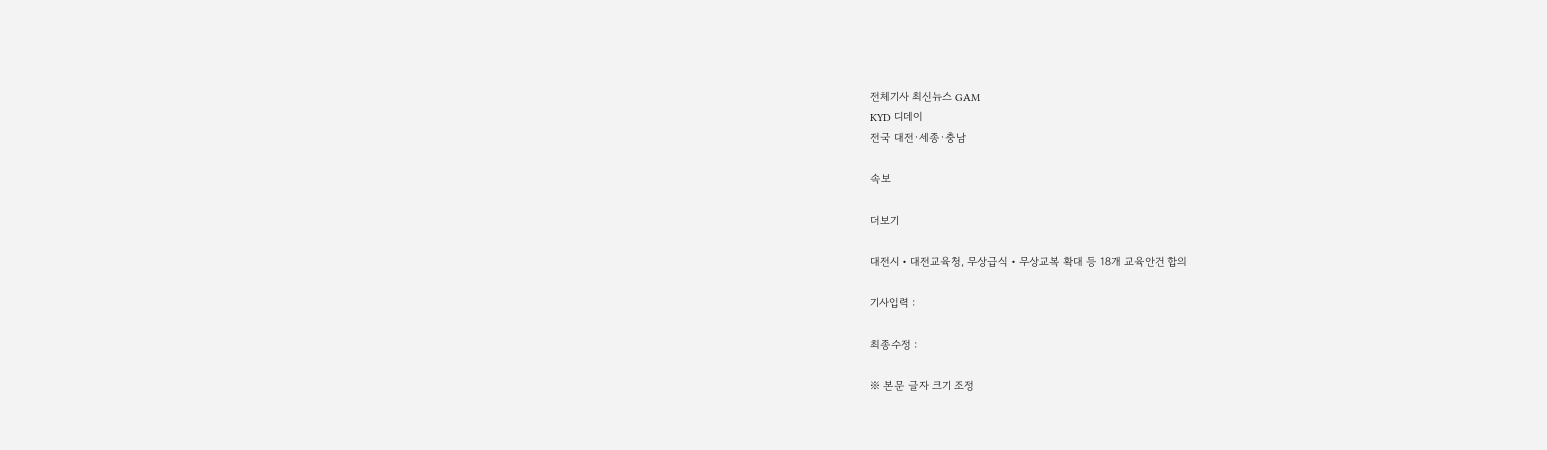전체기사 최신뉴스 GAM
KYD 디데이
전국 대전·세종·충남

속보

더보기

대전시‧대전교육청, 무상급식‧무상교복 확대 등 18개 교육안건 합의

기사입력 :

최종수정 :

※ 본문 글자 크기 조정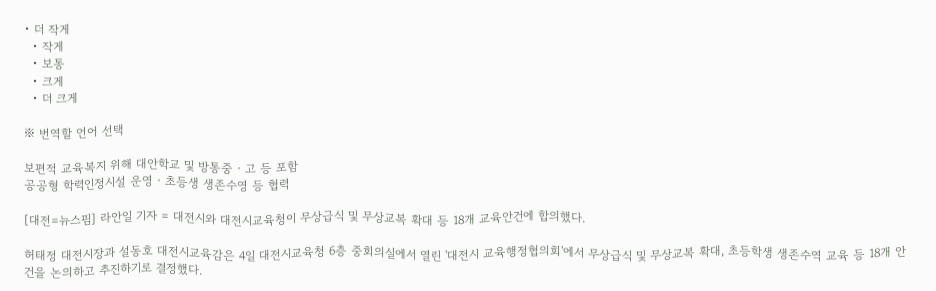• 더 작게
  • 작게
  • 보통
  • 크게
  • 더 크게

※ 번역할 언어 선택

보편적 교육복지 위해 대안학교 및 방통중‧고 등 포함
공공형 학력인정시설 운영‧초등생 생존수영 등 협력

[대전=뉴스핌] 라안일 기자 = 대전시와 대전시교육청이 무상급식 및 무상교복 확대 등 18개 교육안건에 합의했다.

허태정 대전시장과 설동호 대전시교육감은 4일 대전시교육청 6층 중회의실에서 열린 '대전시 교육행정협의회'에서 무상급식 및 무상교복 확대, 초등학생 생존수역 교육 등 18개 안건을 논의하고 추진하기로 결정했다.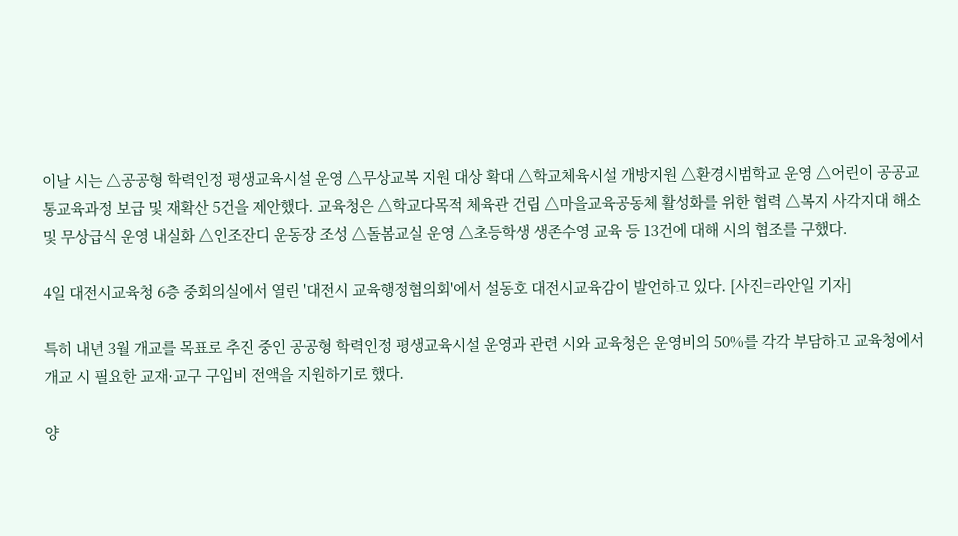이날 시는 △공공형 학력인정 평생교육시설 운영 △무상교복 지원 대상 확대 △학교체육시설 개방지원 △환경시범학교 운영 △어린이 공공교통교육과정 보급 및 재확산 5건을 제안했다. 교육청은 △학교다목적 체육관 건립 △마을교육공동체 활성화를 위한 협력 △복지 사각지대 해소 및 무상급식 운영 내실화 △인조잔디 운동장 조성 △돌봄교실 운영 △초등학생 생존수영 교육 등 13건에 대해 시의 협조를 구했다.

4일 대전시교육청 6층 중회의실에서 열린 '대전시 교육행정협의회'에서 설동호 대전시교육감이 발언하고 있다. [사진=라안일 기자]

특히 내년 3월 개교를 목표로 추진 중인 공공형 학력인정 평생교육시설 운영과 관련 시와 교육청은 운영비의 50%를 각각 부담하고 교육청에서 개교 시 필요한 교재·교구 구입비 전액을 지원하기로 했다.

양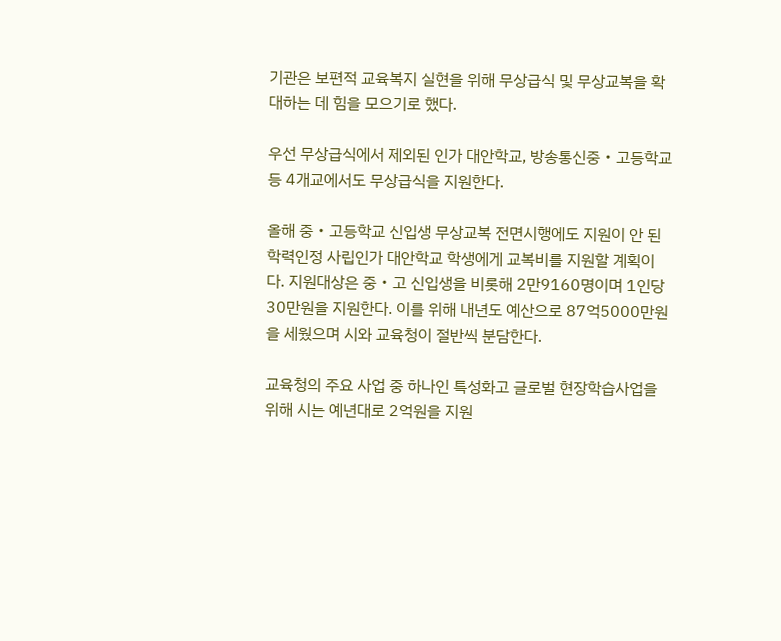기관은 보편적 교육복지 실현을 위해 무상급식 및 무상교복을 확대하는 데 힘을 모으기로 했다.

우선 무상급식에서 제외된 인가 대안학교, 방송통신중‧고등학교 등 4개교에서도 무상급식을 지원한다.

올해 중‧고등학교 신입생 무상교복 전면시행에도 지원이 안 된 학력인정 사립인가 대안학교 학생에게 교복비를 지원할 계획이다. 지원대상은 중‧고 신입생을 비롯해 2만9160명이며 1인당 30만원을 지원한다. 이를 위해 내년도 예산으로 87억5000만원을 세웠으며 시와 교육청이 절반씩 분담한다.

교육청의 주요 사업 중 하나인 특성화고 글로벌 현장학습사업을 위해 시는 예년대로 2억원을 지원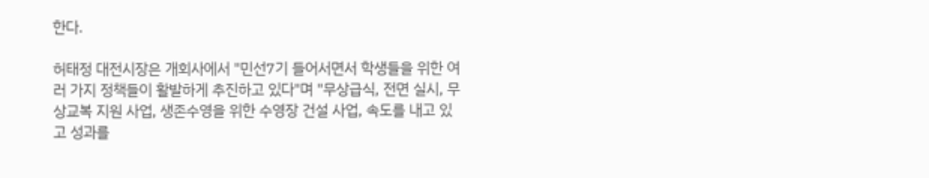한다.

허태정 대전시장은 개회사에서 "민선7기 들어서면서 학생들을 위한 여러 가지 정책들이 활발하게 추진하고 있다"며 "무상급식, 전면 실시, 무상교복 지원 사업, 생존수영을 위한 수영장 건설 사업, 속도를 내고 있고 성과를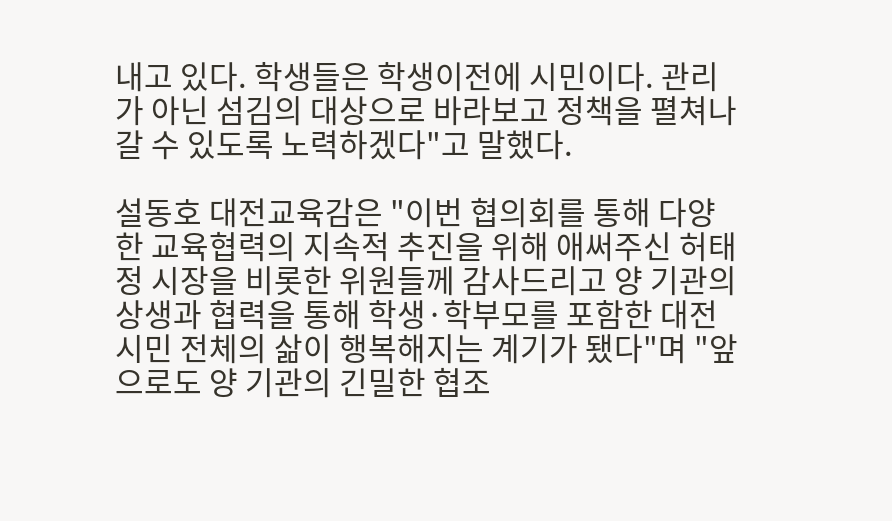내고 있다. 학생들은 학생이전에 시민이다. 관리가 아닌 섬김의 대상으로 바라보고 정책을 펼쳐나갈 수 있도록 노력하겠다"고 말했다.

설동호 대전교육감은 "이번 협의회를 통해 다양한 교육협력의 지속적 추진을 위해 애써주신 허태정 시장을 비롯한 위원들께 감사드리고 양 기관의 상생과 협력을 통해 학생·학부모를 포함한 대전 시민 전체의 삶이 행복해지는 계기가 됐다"며 "앞으로도 양 기관의 긴밀한 협조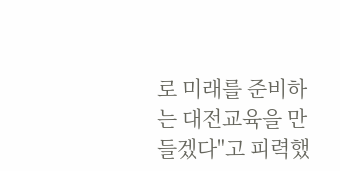로 미래를 준비하는 대전교육을 만들겠다"고 피력했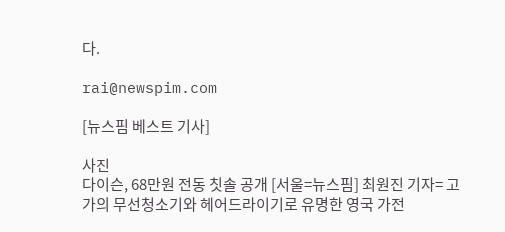다.

rai@newspim.com

[뉴스핌 베스트 기사]

사진
다이슨, 68만원 전동 칫솔 공개 [서울=뉴스핌] 최원진 기자= 고가의 무선청소기와 헤어드라이기로 유명한 영국 가전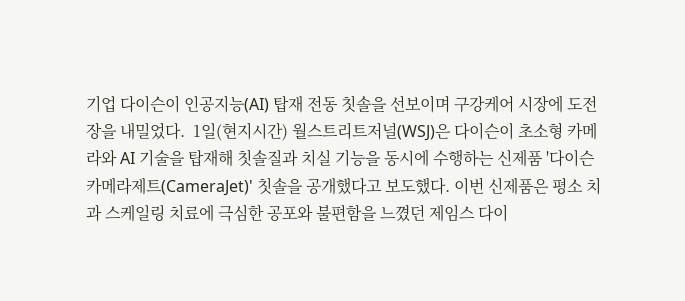기업 다이슨이 인공지능(AI) 탑재 전동 칫솔을 선보이며 구강케어 시장에 도전장을 내밀었다.  1일(현지시간) 월스트리트저널(WSJ)은 다이슨이 초소형 카메라와 AI 기술을 탑재해 칫솔질과 치실 기능을 동시에 수행하는 신제품 '다이슨 카메라제트(CameraJet)' 칫솔을 공개했다고 보도했다. 이번 신제품은 평소 치과 스케일링 치료에 극심한 공포와 불편함을 느꼈던 제임스 다이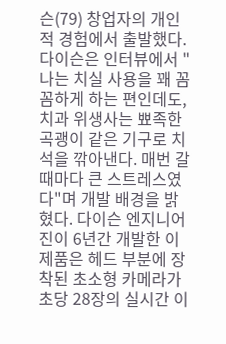슨(79) 창업자의 개인적 경험에서 출발했다. 다이슨은 인터뷰에서 "나는 치실 사용을 꽤 꼼꼼하게 하는 편인데도, 치과 위생사는 뾰족한 곡괭이 같은 기구로 치석을 깎아낸다. 매번 갈 때마다 큰 스트레스였다"며 개발 배경을 밝혔다. 다이슨 엔지니어진이 6년간 개발한 이 제품은 헤드 부분에 장착된 초소형 카메라가 초당 28장의 실시간 이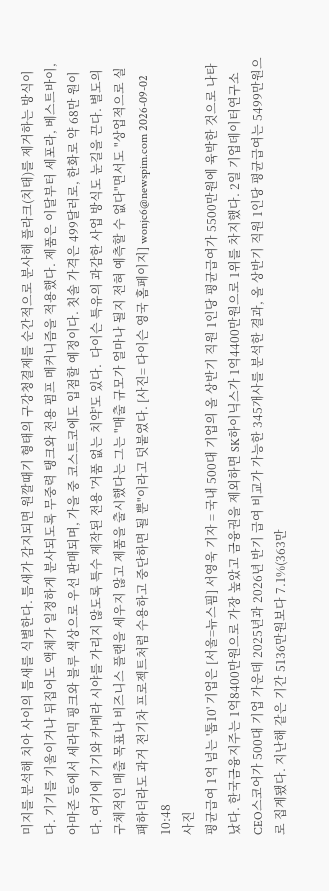미지를 분석해 치아 사이의 틈새를 식별한다. 틈새가 감지되면 원깔때기 형태의 구강청결제를 순간적으로 분사해 플라크(치태)를 제거하는 방식이다. 기기를 기울이거나 뒤집어도 액체가 일정하게 분사되도록 무중력 탱크와 전용 펌프 메커니즘을 적용했다. 제품은 이달부터 세포라, 베스트바이, 아마존 등에서 세라믹 핑크와 블루 색상으로 우선 판매되며, 가을 중 코스트코에도 입점할 예정이다. 칫솔 가격은 499달러로, 한화로 약 68만 원이다. 여기에 기기와 카메라 시야를 가리지 않도록 특수 제작된 전용 '거품 없는 치약'도 있다.  다이슨 특유의 과감한 사업 방식도 눈길을 끈다. 별도의 구체적인 매출 목표나 비즈니스 플랜을 세우지 않고 제품을 출시했다는 그는 "매출 규모가 얼마나 될지 전혀 예측할 수 없다"면서도 "상업적으로 실패하더라도 과거 전기차 프로젝트처럼 수용하고 중단하면 될 뿐"이라고 덧붙였다. [사진= 다이슨 영국 홈페이지] wonjc6@newspim.com 2026-09-02 10:48
사진
평균급여 1억 넘는 '톱10' 기업은 [서울=뉴스핌] 서영욱 기자 = 국내 500대 기업의 올 상반기 직원 1인당 평균급여가 5500만원에 육박한 것으로 나타났다. 한국금융지주는 1억8400만원으로 가장 높았고 금융권을 제외하면 SK하이닉스가 1억4400만원으로 1위를 차지했다. 2일 기업데이터연구소 CEO스코어가 500대 기업 가운데 2025년과 2026년 반기 급여 비교가 가능한 345개사를 분석한 결과, 올 상반기 직원 1인당 평균급여는 5499만원으로 집계됐다. 지난해 같은 기간 5136만원보다 7.1%(363만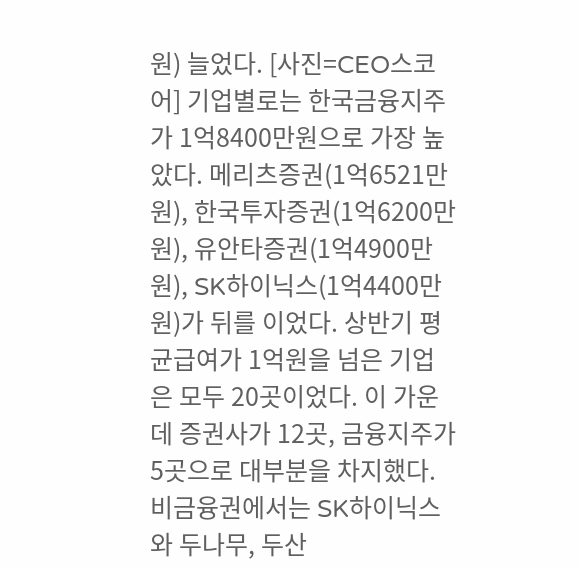원) 늘었다. [사진=CEO스코어] 기업별로는 한국금융지주가 1억8400만원으로 가장 높았다. 메리츠증권(1억6521만원), 한국투자증권(1억6200만원), 유안타증권(1억4900만원), SK하이닉스(1억4400만원)가 뒤를 이었다. 상반기 평균급여가 1억원을 넘은 기업은 모두 20곳이었다. 이 가운데 증권사가 12곳, 금융지주가 5곳으로 대부분을 차지했다. 비금융권에서는 SK하이닉스와 두나무, 두산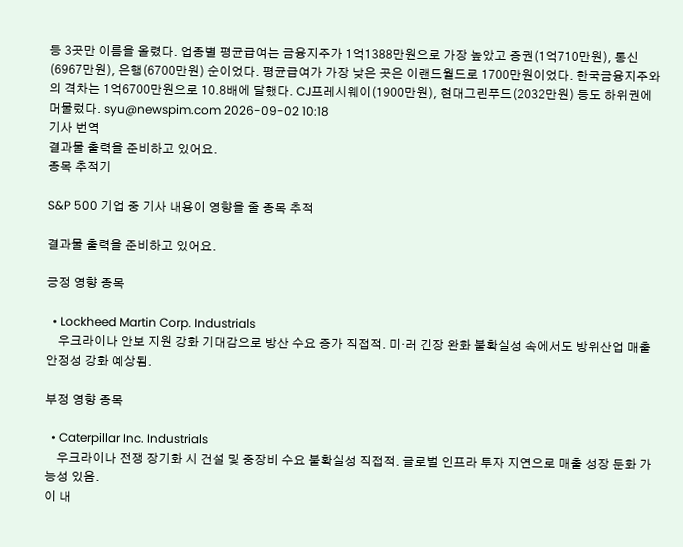등 3곳만 이름을 올렸다. 업종별 평균급여는 금융지주가 1억1388만원으로 가장 높았고 증권(1억710만원), 통신(6967만원), 은행(6700만원) 순이었다. 평균급여가 가장 낮은 곳은 이랜드월드로 1700만원이었다. 한국금융지주와의 격차는 1억6700만원으로 10.8배에 달했다. CJ프레시웨이(1900만원), 현대그린푸드(2032만원) 등도 하위권에 머물렀다. syu@newspim.com 2026-09-02 10:18
기사 번역
결과물 출력을 준비하고 있어요.
종목 추적기

S&P 500 기업 중 기사 내용이 영향을 줄 종목 추적

결과물 출력을 준비하고 있어요.

긍정 영향 종목

  • Lockheed Martin Corp. Industrials
    우크라이나 안보 지원 강화 기대감으로 방산 수요 증가 직접적. 미·러 긴장 완화 불확실성 속에서도 방위산업 매출 안정성 강화 예상됨.

부정 영향 종목

  • Caterpillar Inc. Industrials
    우크라이나 전쟁 장기화 시 건설 및 중장비 수요 불확실성 직접적. 글로벌 인프라 투자 지연으로 매출 성장 둔화 가능성 있음.
이 내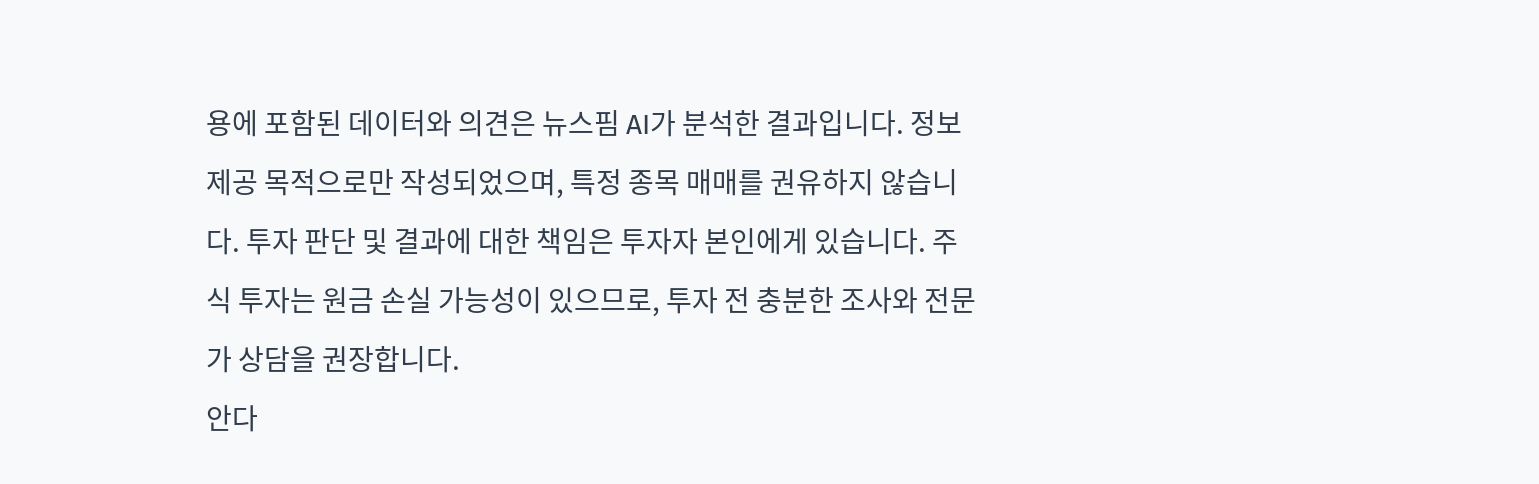용에 포함된 데이터와 의견은 뉴스핌 AI가 분석한 결과입니다. 정보 제공 목적으로만 작성되었으며, 특정 종목 매매를 권유하지 않습니다. 투자 판단 및 결과에 대한 책임은 투자자 본인에게 있습니다. 주식 투자는 원금 손실 가능성이 있으므로, 투자 전 충분한 조사와 전문가 상담을 권장합니다.
안다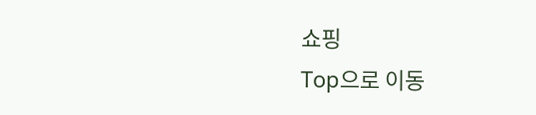쇼핑
Top으로 이동